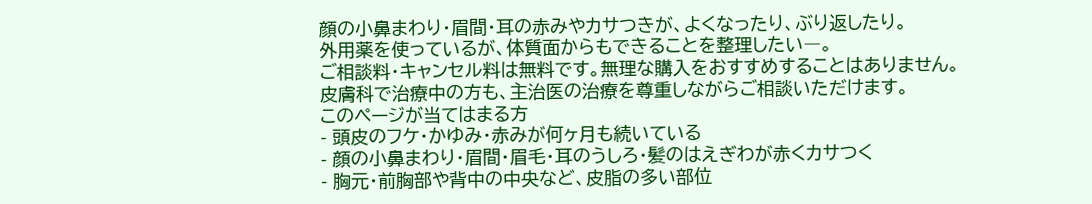顔の小鼻まわり・眉間・耳の赤みやカサつきが、よくなったり、ぶり返したり。
外用薬を使っているが、体質面からもできることを整理したい―。
ご相談料・キャンセル料は無料です。無理な購入をおすすめすることはありません。
皮膚科で治療中の方も、主治医の治療を尊重しながらご相談いただけます。
このページが当てはまる方
- 頭皮のフケ・かゆみ・赤みが何ヶ月も続いている
- 顔の小鼻まわり・眉間・眉毛・耳のうしろ・髪のはえぎわが赤くカサつく
- 胸元・前胸部や背中の中央など、皮脂の多い部位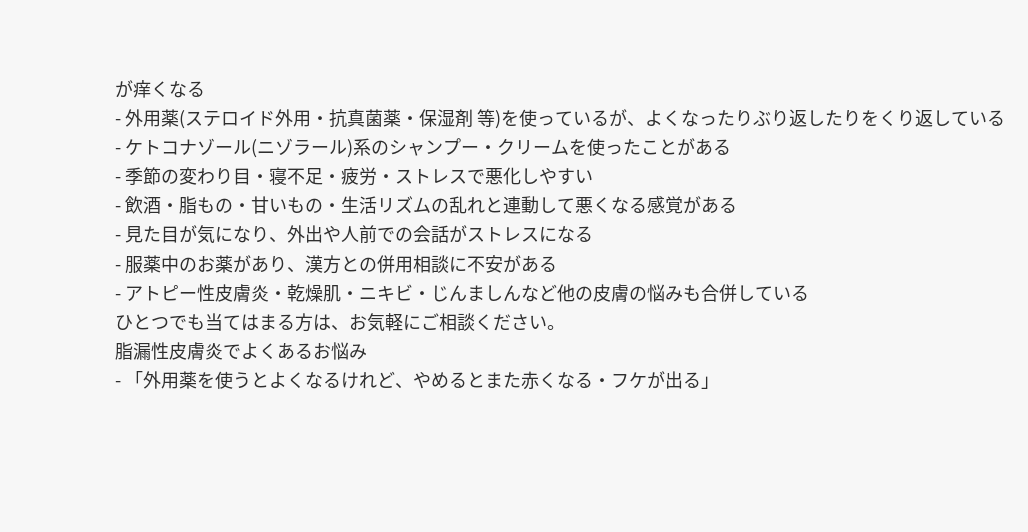が痒くなる
- 外用薬(ステロイド外用・抗真菌薬・保湿剤 等)を使っているが、よくなったりぶり返したりをくり返している
- ケトコナゾール(ニゾラール)系のシャンプー・クリームを使ったことがある
- 季節の変わり目・寝不足・疲労・ストレスで悪化しやすい
- 飲酒・脂もの・甘いもの・生活リズムの乱れと連動して悪くなる感覚がある
- 見た目が気になり、外出や人前での会話がストレスになる
- 服薬中のお薬があり、漢方との併用相談に不安がある
- アトピー性皮膚炎・乾燥肌・ニキビ・じんましんなど他の皮膚の悩みも合併している
ひとつでも当てはまる方は、お気軽にご相談ください。
脂漏性皮膚炎でよくあるお悩み
- 「外用薬を使うとよくなるけれど、やめるとまた赤くなる・フケが出る」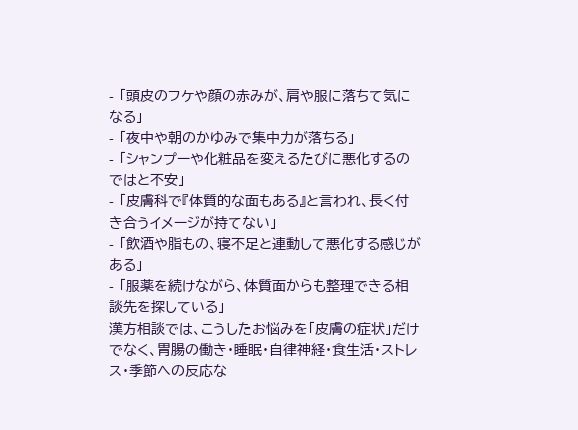- 「頭皮のフケや顔の赤みが、肩や服に落ちて気になる」
- 「夜中や朝のかゆみで集中力が落ちる」
- 「シャンプーや化粧品を変えるたびに悪化するのではと不安」
- 「皮膚科で『体質的な面もある』と言われ、長く付き合うイメージが持てない」
- 「飲酒や脂もの、寝不足と連動して悪化する感じがある」
- 「服薬を続けながら、体質面からも整理できる相談先を探している」
漢方相談では、こうしたお悩みを「皮膚の症状」だけでなく、胃腸の働き・睡眠・自律神経・食生活・ストレス・季節への反応な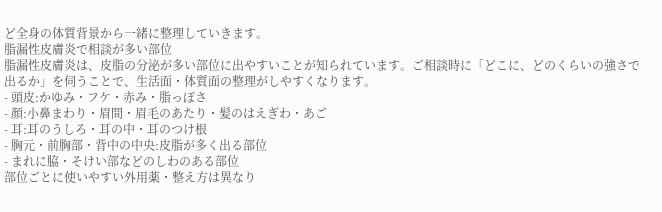ど全身の体質背景から一緒に整理していきます。
脂漏性皮膚炎で相談が多い部位
脂漏性皮膚炎は、皮脂の分泌が多い部位に出やすいことが知られています。ご相談時に「どこに、どのくらいの強さで出るか」を伺うことで、生活面・体質面の整理がしやすくなります。
- 頭皮:かゆみ・フケ・赤み・脂っぽさ
- 顔:小鼻まわり・眉間・眉毛のあたり・髪のはえぎわ・あご
- 耳:耳のうしろ・耳の中・耳のつけ根
- 胸元・前胸部・背中の中央:皮脂が多く出る部位
- まれに脇・そけい部などのしわのある部位
部位ごとに使いやすい外用薬・整え方は異なり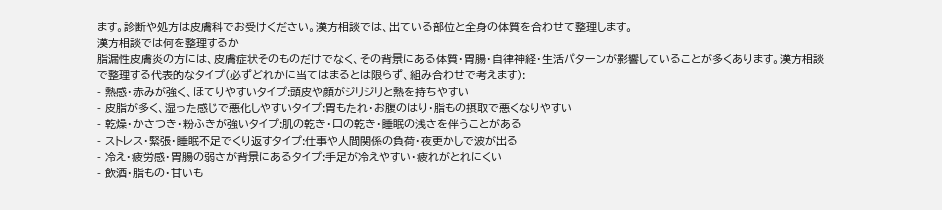ます。診断や処方は皮膚科でお受けください。漢方相談では、出ている部位と全身の体質を合わせて整理します。
漢方相談では何を整理するか
脂漏性皮膚炎の方には、皮膚症状そのものだけでなく、その背景にある体質・胃腸・自律神経・生活パターンが影響していることが多くあります。漢方相談で整理する代表的なタイプ(必ずどれかに当てはまるとは限らず、組み合わせで考えます):
- 熱感・赤みが強く、ほてりやすいタイプ:頭皮や顔がジリジリと熱を持ちやすい
- 皮脂が多く、湿った感じで悪化しやすいタイプ:胃もたれ・お腹のはり・脂もの摂取で悪くなりやすい
- 乾燥・かさつき・粉ふきが強いタイプ:肌の乾き・口の乾き・睡眠の浅さを伴うことがある
- ストレス・緊張・睡眠不足でくり返すタイプ:仕事や人間関係の負荷・夜更かしで波が出る
- 冷え・疲労感・胃腸の弱さが背景にあるタイプ:手足が冷えやすい・疲れがとれにくい
- 飲酒・脂もの・甘いも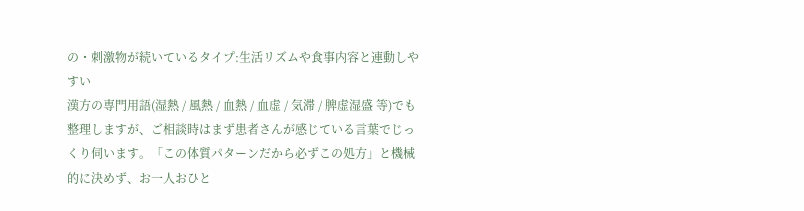の・刺激物が続いているタイプ:生活リズムや食事内容と連動しやすい
漢方の専門用語(湿熱 / 風熱 / 血熱 / 血虚 / 気滞 / 脾虚湿盛 等)でも整理しますが、ご相談時はまず患者さんが感じている言葉でじっくり伺います。「この体質パターンだから必ずこの処方」と機械的に決めず、お一人おひと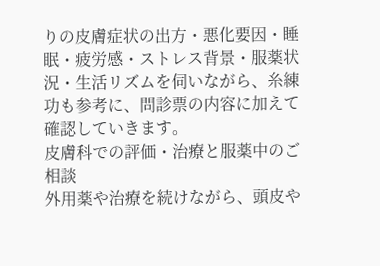りの皮膚症状の出方・悪化要因・睡眠・疲労感・ストレス背景・服薬状況・生活リズムを伺いながら、糸練功も参考に、問診票の内容に加えて確認していきます。
皮膚科での評価・治療と服薬中のご相談
外用薬や治療を続けながら、頭皮や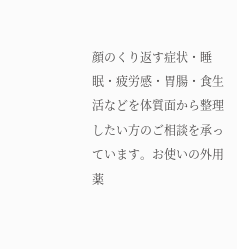顔のくり返す症状・睡眠・疲労感・胃腸・食生活などを体質面から整理したい方のご相談を承っています。お使いの外用薬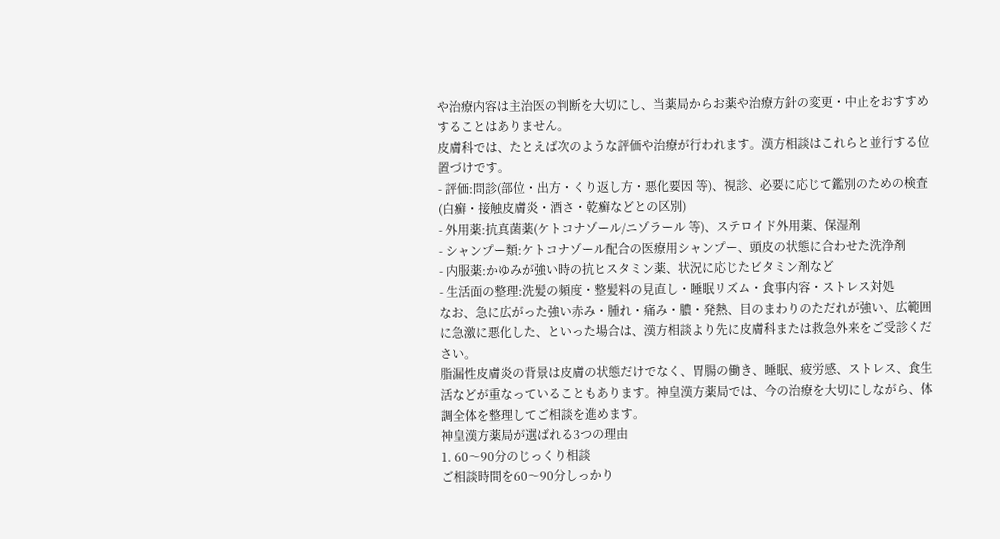や治療内容は主治医の判断を大切にし、当薬局からお薬や治療方針の変更・中止をおすすめすることはありません。
皮膚科では、たとえば次のような評価や治療が行われます。漢方相談はこれらと並行する位置づけです。
- 評価:問診(部位・出方・くり返し方・悪化要因 等)、視診、必要に応じて鑑別のための検査(白癬・接触皮膚炎・酒さ・乾癬などとの区別)
- 外用薬:抗真菌薬(ケトコナゾール/ニゾラール 等)、ステロイド外用薬、保湿剤
- シャンプー類:ケトコナゾール配合の医療用シャンプー、頭皮の状態に合わせた洗浄剤
- 内服薬:かゆみが強い時の抗ヒスタミン薬、状況に応じたビタミン剤など
- 生活面の整理:洗髪の頻度・整髪料の見直し・睡眠リズム・食事内容・ストレス対処
なお、急に広がった強い赤み・腫れ・痛み・膿・発熱、目のまわりのただれが強い、広範囲に急激に悪化した、といった場合は、漢方相談より先に皮膚科または救急外来をご受診ください。
脂漏性皮膚炎の背景は皮膚の状態だけでなく、胃腸の働き、睡眠、疲労感、ストレス、食生活などが重なっていることもあります。神皇漢方薬局では、今の治療を大切にしながら、体調全体を整理してご相談を進めます。
神皇漢方薬局が選ばれる3つの理由
1. 60〜90分のじっくり相談
ご相談時間を60〜90分しっかり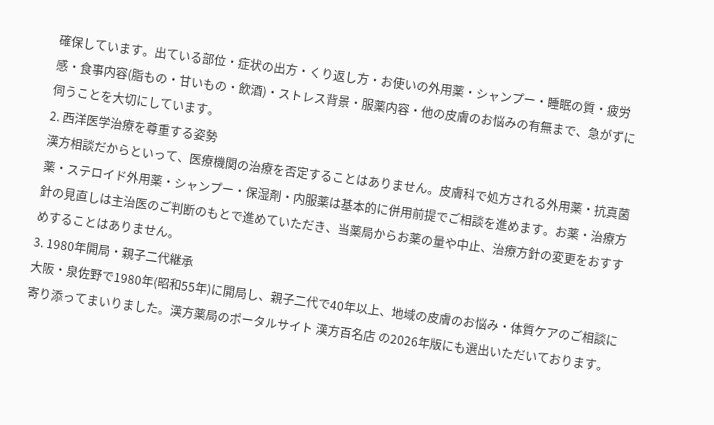確保しています。出ている部位・症状の出方・くり返し方・お使いの外用薬・シャンプー・睡眠の質・疲労感・食事内容(脂もの・甘いもの・飲酒)・ストレス背景・服薬内容・他の皮膚のお悩みの有無まで、急がずに伺うことを大切にしています。
2. 西洋医学治療を尊重する姿勢
漢方相談だからといって、医療機関の治療を否定することはありません。皮膚科で処方される外用薬・抗真菌薬・ステロイド外用薬・シャンプー・保湿剤・内服薬は基本的に併用前提でご相談を進めます。お薬・治療方針の見直しは主治医のご判断のもとで進めていただき、当薬局からお薬の量や中止、治療方針の変更をおすすめすることはありません。
3. 1980年開局・親子二代継承
大阪・泉佐野で1980年(昭和55年)に開局し、親子二代で40年以上、地域の皮膚のお悩み・体質ケアのご相談に寄り添ってまいりました。漢方薬局のポータルサイト 漢方百名店 の2026年版にも選出いただいております。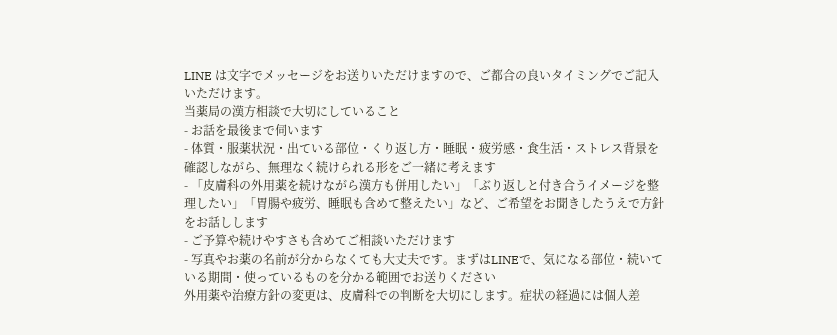LINE は文字でメッセージをお送りいただけますので、ご都合の良いタイミングでご記入いただけます。
当薬局の漢方相談で大切にしていること
- お話を最後まで伺います
- 体質・服薬状況・出ている部位・くり返し方・睡眠・疲労感・食生活・ストレス背景を確認しながら、無理なく続けられる形をご一緒に考えます
- 「皮膚科の外用薬を続けながら漢方も併用したい」「ぶり返しと付き合うイメージを整理したい」「胃腸や疲労、睡眠も含めて整えたい」など、ご希望をお聞きしたうえで方針をお話しします
- ご予算や続けやすさも含めてご相談いただけます
- 写真やお薬の名前が分からなくても大丈夫です。まずはLINEで、気になる部位・続いている期間・使っているものを分かる範囲でお送りください
外用薬や治療方針の変更は、皮膚科での判断を大切にします。症状の経過には個人差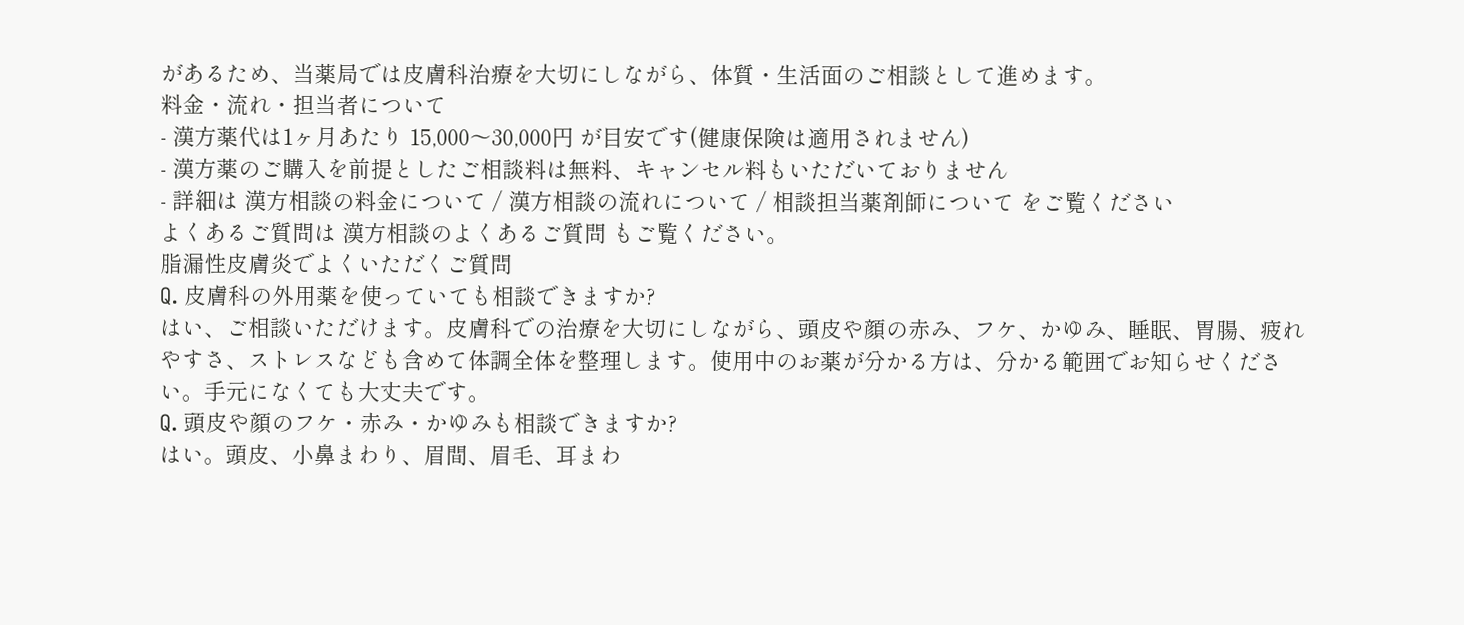があるため、当薬局では皮膚科治療を大切にしながら、体質・生活面のご相談として進めます。
料金・流れ・担当者について
- 漢方薬代は1ヶ月あたり 15,000〜30,000円 が目安です(健康保険は適用されません)
- 漢方薬のご購入を前提としたご相談料は無料、キャンセル料もいただいておりません
- 詳細は 漢方相談の料金について / 漢方相談の流れについて / 相談担当薬剤師について をご覧ください
よくあるご質問は 漢方相談のよくあるご質問 もご覧ください。
脂漏性皮膚炎でよくいただくご質問
Q. 皮膚科の外用薬を使っていても相談できますか?
はい、ご相談いただけます。皮膚科での治療を大切にしながら、頭皮や顔の赤み、フケ、かゆみ、睡眠、胃腸、疲れやすさ、ストレスなども含めて体調全体を整理します。使用中のお薬が分かる方は、分かる範囲でお知らせください。手元になくても大丈夫です。
Q. 頭皮や顔のフケ・赤み・かゆみも相談できますか?
はい。頭皮、小鼻まわり、眉間、眉毛、耳まわ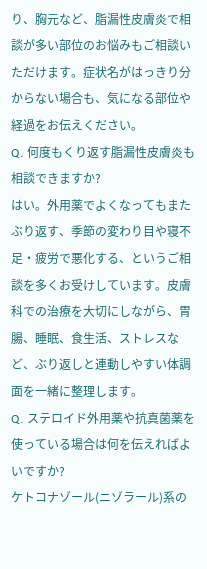り、胸元など、脂漏性皮膚炎で相談が多い部位のお悩みもご相談いただけます。症状名がはっきり分からない場合も、気になる部位や経過をお伝えください。
Q. 何度もくり返す脂漏性皮膚炎も相談できますか?
はい。外用薬でよくなってもまたぶり返す、季節の変わり目や寝不足・疲労で悪化する、というご相談を多くお受けしています。皮膚科での治療を大切にしながら、胃腸、睡眠、食生活、ストレスなど、ぶり返しと連動しやすい体調面を一緒に整理します。
Q. ステロイド外用薬や抗真菌薬を使っている場合は何を伝えればよいですか?
ケトコナゾール(ニゾラール)系の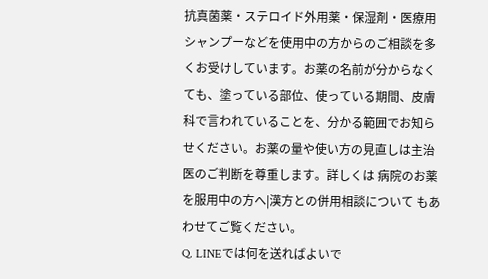抗真菌薬・ステロイド外用薬・保湿剤・医療用シャンプーなどを使用中の方からのご相談を多くお受けしています。お薬の名前が分からなくても、塗っている部位、使っている期間、皮膚科で言われていることを、分かる範囲でお知らせください。お薬の量や使い方の見直しは主治医のご判断を尊重します。詳しくは 病院のお薬を服用中の方へ|漢方との併用相談について もあわせてご覧ください。
Q. LINEでは何を送ればよいで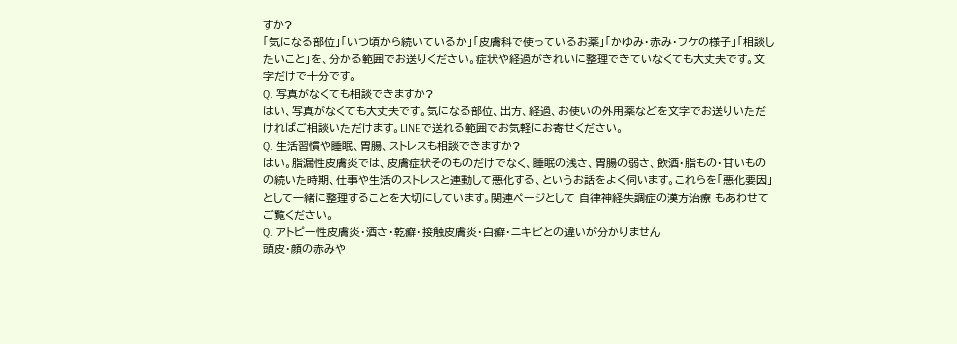すか?
「気になる部位」「いつ頃から続いているか」「皮膚科で使っているお薬」「かゆみ・赤み・フケの様子」「相談したいこと」を、分かる範囲でお送りください。症状や経過がきれいに整理できていなくても大丈夫です。文字だけで十分です。
Q. 写真がなくても相談できますか?
はい、写真がなくても大丈夫です。気になる部位、出方、経過、お使いの外用薬などを文字でお送りいただければご相談いただけます。LINEで送れる範囲でお気軽にお寄せください。
Q. 生活習慣や睡眠、胃腸、ストレスも相談できますか?
はい。脂漏性皮膚炎では、皮膚症状そのものだけでなく、睡眠の浅さ、胃腸の弱さ、飲酒・脂もの・甘いものの続いた時期、仕事や生活のストレスと連動して悪化する、というお話をよく伺います。これらを「悪化要因」として一緒に整理することを大切にしています。関連ページとして 自律神経失調症の漢方治療 もあわせてご覧ください。
Q. アトピー性皮膚炎・酒さ・乾癬・接触皮膚炎・白癬・ニキビとの違いが分かりません
頭皮・顔の赤みや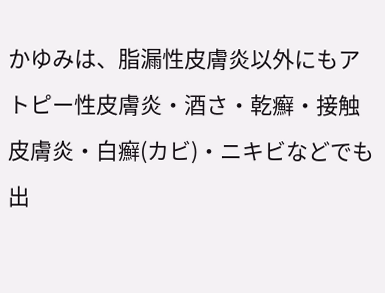かゆみは、脂漏性皮膚炎以外にもアトピー性皮膚炎・酒さ・乾癬・接触皮膚炎・白癬(カビ)・ニキビなどでも出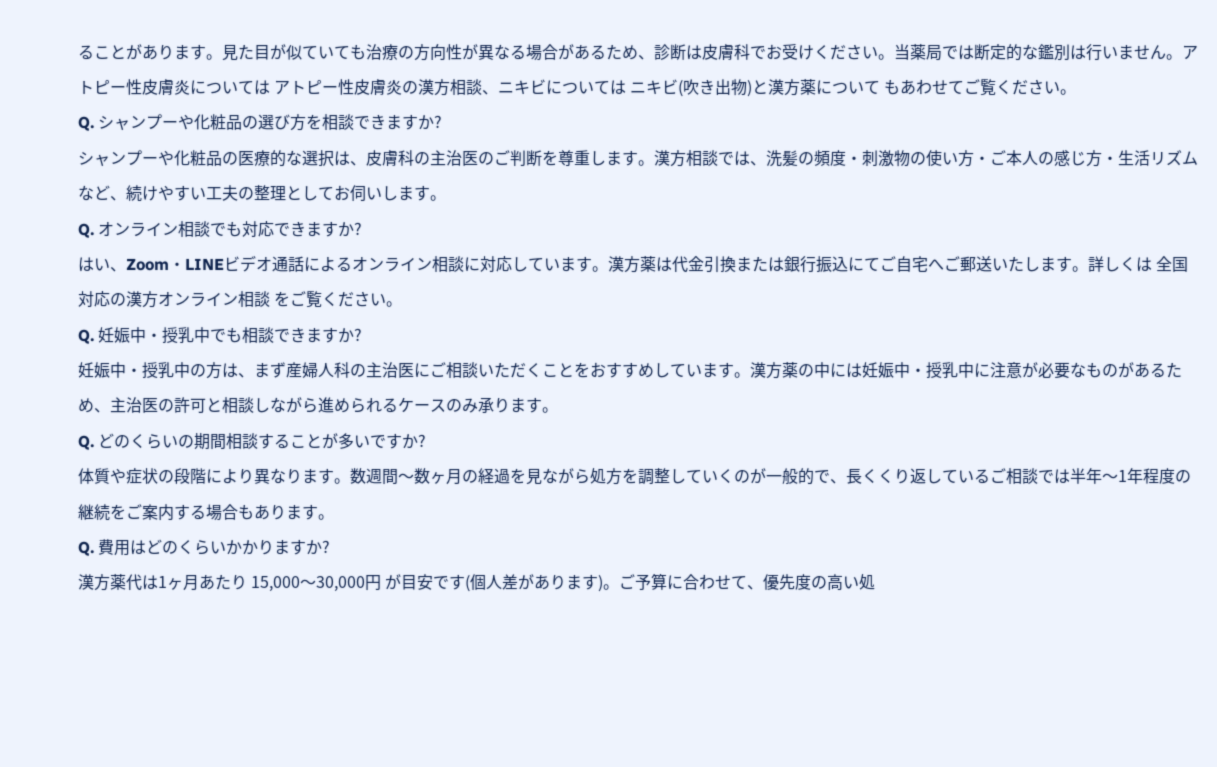ることがあります。見た目が似ていても治療の方向性が異なる場合があるため、診断は皮膚科でお受けください。当薬局では断定的な鑑別は行いません。アトピー性皮膚炎については アトピー性皮膚炎の漢方相談、ニキビについては ニキビ(吹き出物)と漢方薬について もあわせてご覧ください。
Q. シャンプーや化粧品の選び方を相談できますか?
シャンプーや化粧品の医療的な選択は、皮膚科の主治医のご判断を尊重します。漢方相談では、洗髪の頻度・刺激物の使い方・ご本人の感じ方・生活リズムなど、続けやすい工夫の整理としてお伺いします。
Q. オンライン相談でも対応できますか?
はい、Zoom・LINEビデオ通話によるオンライン相談に対応しています。漢方薬は代金引換または銀行振込にてご自宅へご郵送いたします。詳しくは 全国対応の漢方オンライン相談 をご覧ください。
Q. 妊娠中・授乳中でも相談できますか?
妊娠中・授乳中の方は、まず産婦人科の主治医にご相談いただくことをおすすめしています。漢方薬の中には妊娠中・授乳中に注意が必要なものがあるため、主治医の許可と相談しながら進められるケースのみ承ります。
Q. どのくらいの期間相談することが多いですか?
体質や症状の段階により異なります。数週間〜数ヶ月の経過を見ながら処方を調整していくのが一般的で、長くくり返しているご相談では半年〜1年程度の継続をご案内する場合もあります。
Q. 費用はどのくらいかかりますか?
漢方薬代は1ヶ月あたり 15,000〜30,000円 が目安です(個人差があります)。ご予算に合わせて、優先度の高い処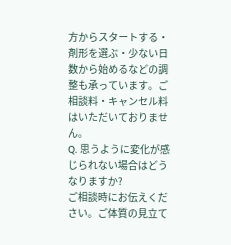方からスタートする・剤形を選ぶ・少ない日数から始めるなどの調整も承っています。ご相談料・キャンセル料はいただいておりません。
Q. 思うように変化が感じられない場合はどうなりますか?
ご相談時にお伝えください。ご体質の見立て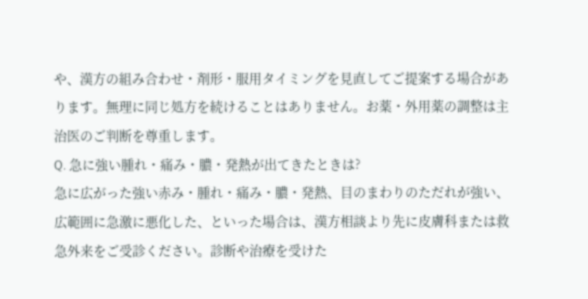や、漢方の組み合わせ・剤形・服用タイミングを見直してご提案する場合があります。無理に同じ処方を続けることはありません。お薬・外用薬の調整は主治医のご判断を尊重します。
Q. 急に強い腫れ・痛み・膿・発熱が出てきたときは?
急に広がった強い赤み・腫れ・痛み・膿・発熱、目のまわりのただれが強い、広範囲に急激に悪化した、といった場合は、漢方相談より先に皮膚科または救急外来をご受診ください。診断や治療を受けた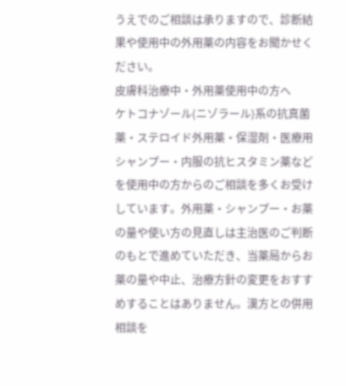うえでのご相談は承りますので、診断結果や使用中の外用薬の内容をお聞かせください。
皮膚科治療中・外用薬使用中の方へ
ケトコナゾール(ニゾラール)系の抗真菌薬・ステロイド外用薬・保湿剤・医療用シャンプー・内服の抗ヒスタミン薬などを使用中の方からのご相談を多くお受けしています。外用薬・シャンプー・お薬の量や使い方の見直しは主治医のご判断のもとで進めていただき、当薬局からお薬の量や中止、治療方針の変更をおすすめすることはありません。漢方との併用相談を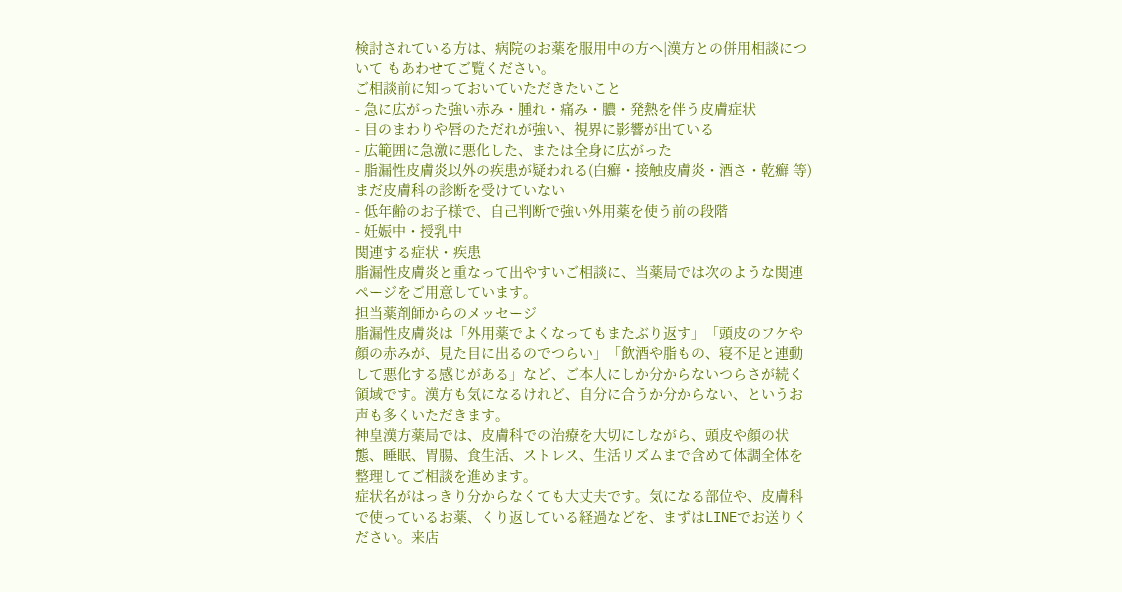検討されている方は、病院のお薬を服用中の方へ|漢方との併用相談について もあわせてご覧ください。
ご相談前に知っておいていただきたいこと
- 急に広がった強い赤み・腫れ・痛み・膿・発熱を伴う皮膚症状
- 目のまわりや唇のただれが強い、視界に影響が出ている
- 広範囲に急激に悪化した、または全身に広がった
- 脂漏性皮膚炎以外の疾患が疑われる(白癬・接触皮膚炎・酒さ・乾癬 等)まだ皮膚科の診断を受けていない
- 低年齢のお子様で、自己判断で強い外用薬を使う前の段階
- 妊娠中・授乳中
関連する症状・疾患
脂漏性皮膚炎と重なって出やすいご相談に、当薬局では次のような関連ページをご用意しています。
担当薬剤師からのメッセージ
脂漏性皮膚炎は「外用薬でよくなってもまたぶり返す」「頭皮のフケや顔の赤みが、見た目に出るのでつらい」「飲酒や脂もの、寝不足と連動して悪化する感じがある」など、ご本人にしか分からないつらさが続く領域です。漢方も気になるけれど、自分に合うか分からない、というお声も多くいただきます。
神皇漢方薬局では、皮膚科での治療を大切にしながら、頭皮や顔の状態、睡眠、胃腸、食生活、ストレス、生活リズムまで含めて体調全体を整理してご相談を進めます。
症状名がはっきり分からなくても大丈夫です。気になる部位や、皮膚科で使っているお薬、くり返している経過などを、まずはLINEでお送りください。来店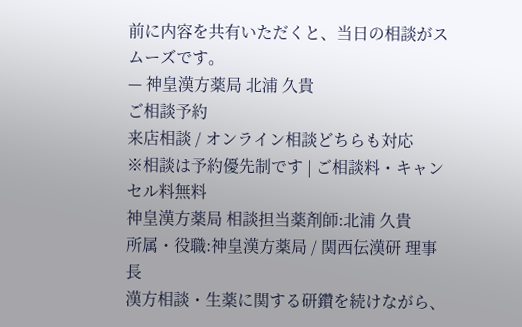前に内容を共有いただくと、当日の相談がスムーズです。
— 神皇漢方薬局 北浦 久貴
ご相談予約
来店相談 / オンライン相談どちらも対応
※相談は予約優先制です | ご相談料・キャンセル料無料
神皇漢方薬局 相談担当薬剤師:北浦 久貴
所属・役職:神皇漢方薬局 / 関西伝漢研 理事長
漢方相談・生薬に関する研鑽を続けながら、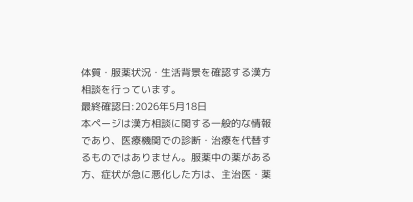体質・服薬状況・生活背景を確認する漢方相談を行っています。
最終確認日:2026年5月18日
本ページは漢方相談に関する一般的な情報であり、医療機関での診断・治療を代替するものではありません。服薬中の薬がある方、症状が急に悪化した方は、主治医・薬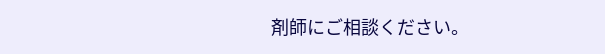剤師にご相談ください。